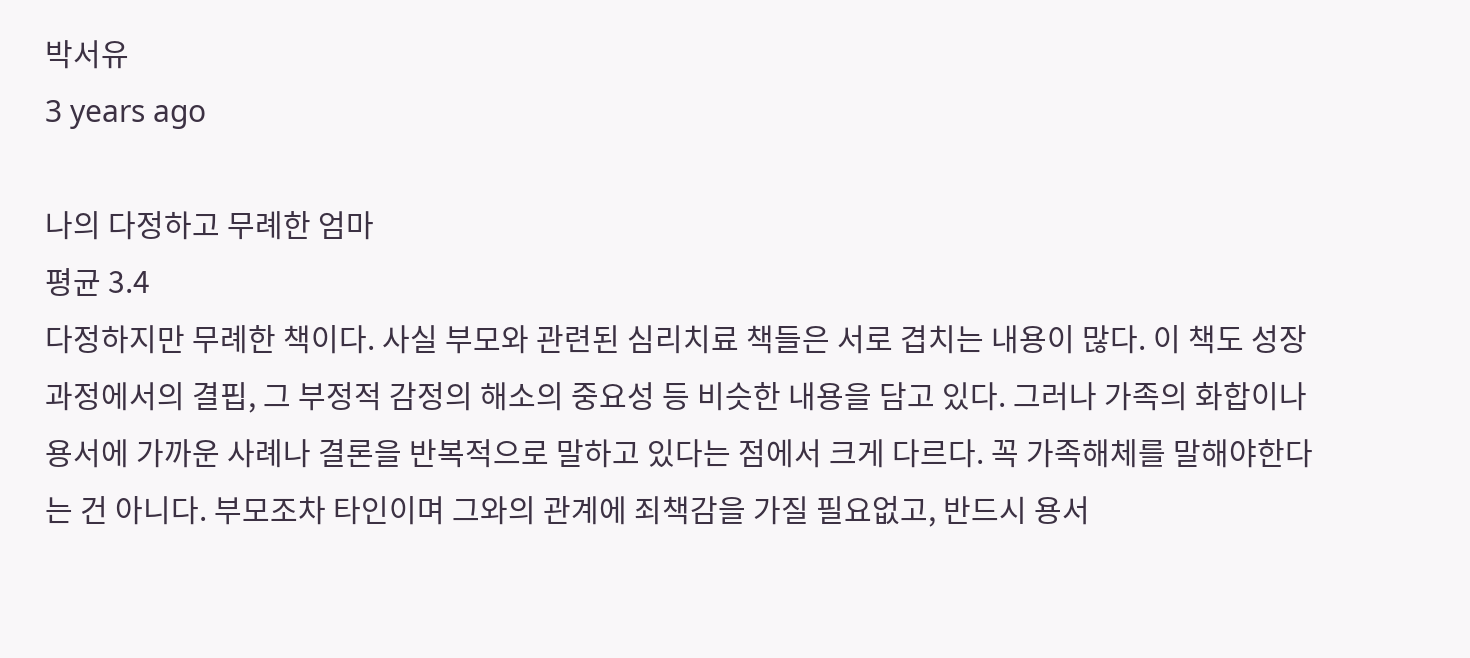박서유
3 years ago

나의 다정하고 무례한 엄마
평균 3.4
다정하지만 무례한 책이다. 사실 부모와 관련된 심리치료 책들은 서로 겹치는 내용이 많다. 이 책도 성장과정에서의 결핍, 그 부정적 감정의 해소의 중요성 등 비슷한 내용을 담고 있다. 그러나 가족의 화합이나 용서에 가까운 사례나 결론을 반복적으로 말하고 있다는 점에서 크게 다르다. 꼭 가족해체를 말해야한다는 건 아니다. 부모조차 타인이며 그와의 관계에 죄책감을 가질 필요없고, 반드시 용서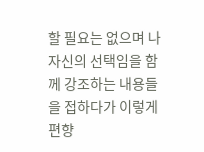할 필요는 없으며 나 자신의 선택임을 함께 강조하는 내용들을 접하다가 이렇게 편향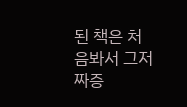된 책은 처음봐서 그저 짜증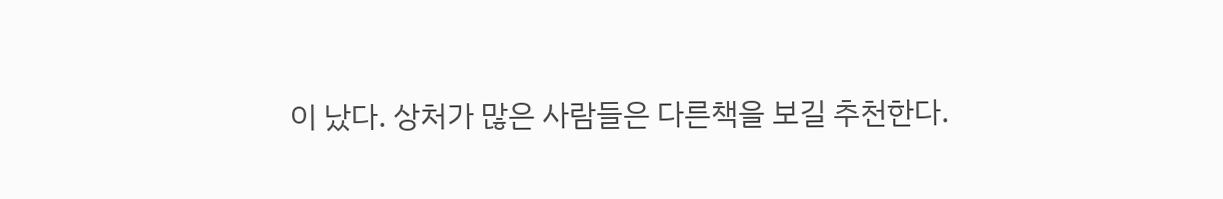이 났다. 상처가 많은 사람들은 다른책을 보길 추천한다.